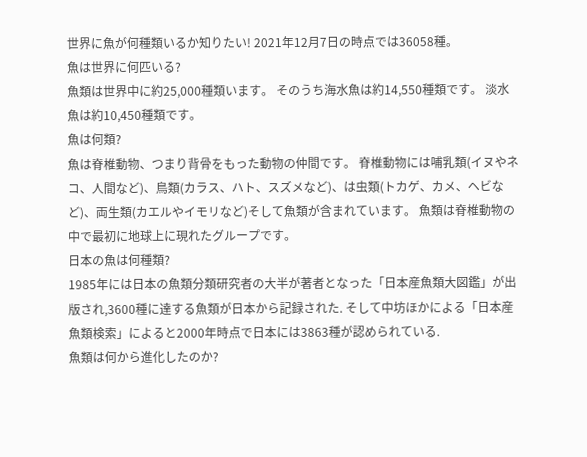世界に魚が何種類いるか知りたい! 2021年12月7日の時点では36058種。
魚は世界に何匹いる?
魚類は世界中に約25,000種類います。 そのうち海水魚は約14,550種類です。 淡水魚は約10,450種類です。
魚は何類?
魚は脊椎動物、つまり背骨をもった動物の仲間です。 脊椎動物には哺乳類(イヌやネコ、人間など)、鳥類(カラス、ハト、スズメなど)、は虫類(トカゲ、カメ、ヘビなど)、両生類(カエルやイモリなど)そして魚類が含まれています。 魚類は脊椎動物の中で最初に地球上に現れたグループです。
日本の魚は何種類?
1985年には日本の魚類分類研究者の大半が著者となった「日本産魚類大図鑑」が出版され,3600種に達する魚類が日本から記録された. そして中坊ほかによる「日本産魚類検索」によると2000年時点で日本には3863種が認められている.
魚類は何から進化したのか?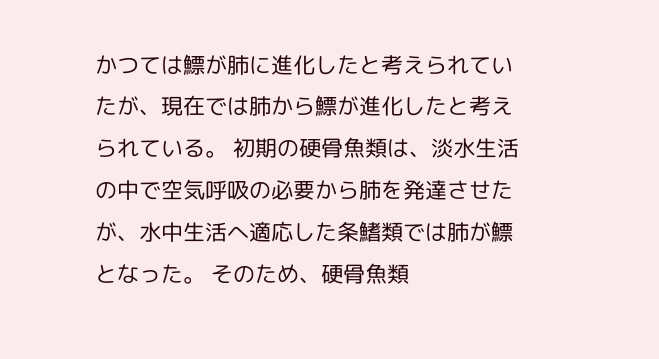かつては鰾が肺に進化したと考えられていたが、現在では肺から鰾が進化したと考えられている。 初期の硬骨魚類は、淡水生活の中で空気呼吸の必要から肺を発達させたが、水中生活へ適応した条鰭類では肺が鰾となった。 そのため、硬骨魚類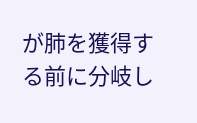が肺を獲得する前に分岐し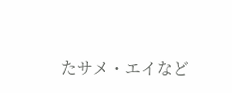たサメ・エイなど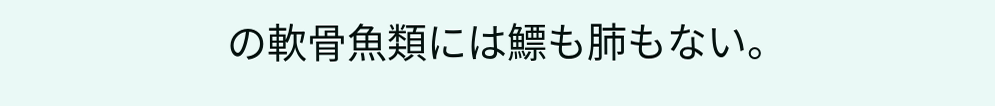の軟骨魚類には鰾も肺もない。